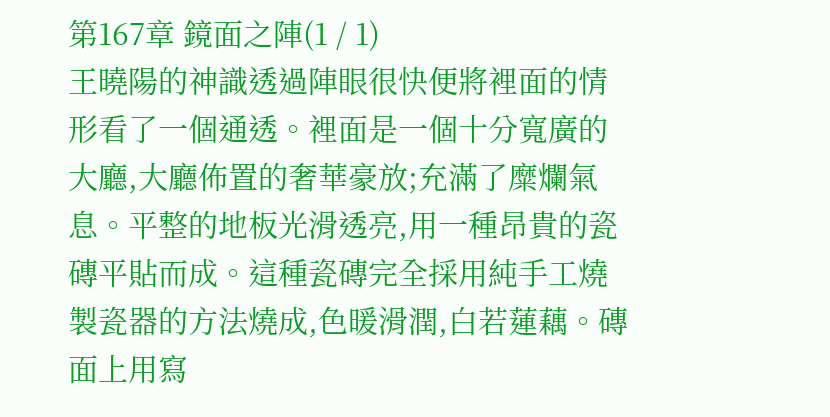第167章 鏡面之陣(1 / 1)
王曉陽的神識透過陣眼很快便將裡面的情形看了一個通透。裡面是一個十分寬廣的大廳,大廳佈置的奢華豪放;充滿了糜爛氣息。平整的地板光滑透亮,用一種昂貴的瓷磚平貼而成。這種瓷磚完全採用純手工燒製瓷器的方法燒成,色暖滑潤,白若蓮藕。磚面上用寫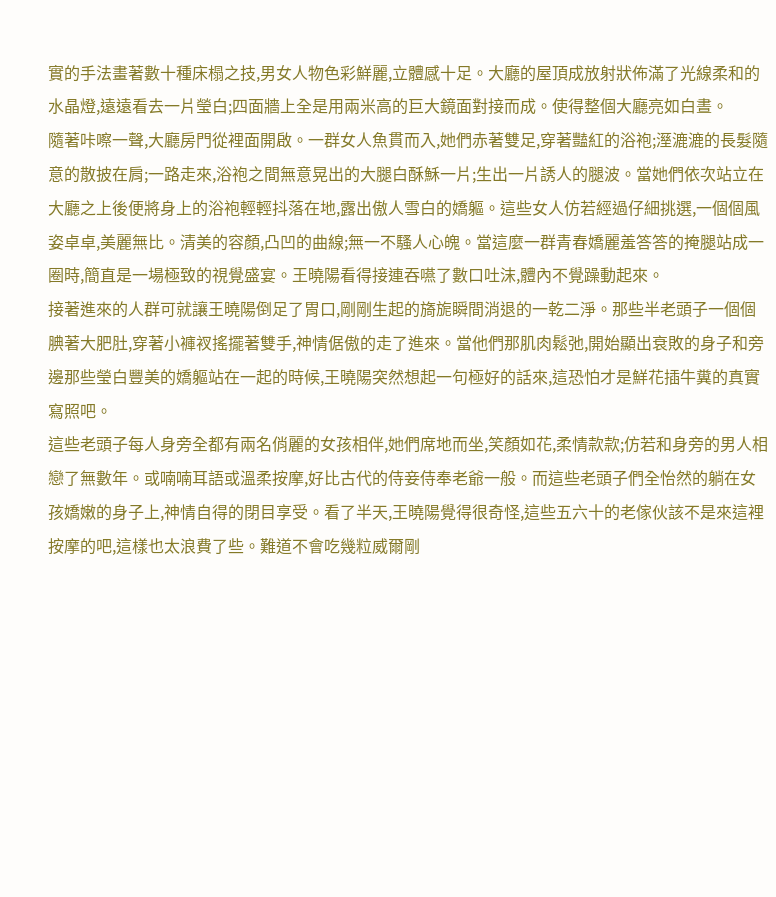實的手法畫著數十種床榻之技,男女人物色彩鮮麗,立體感十足。大廳的屋頂成放射狀佈滿了光線柔和的水晶燈,遠遠看去一片瑩白;四面牆上全是用兩米高的巨大鏡面對接而成。使得整個大廳亮如白晝。
隨著咔嚓一聲,大廳房門從裡面開啟。一群女人魚貫而入,她們赤著雙足,穿著豔紅的浴袍;溼漉漉的長髮隨意的散披在肩;一路走來,浴袍之間無意晃出的大腿白酥穌一片;生出一片誘人的腿波。當她們依次站立在大廳之上後便將身上的浴袍輕輕抖落在地,露出傲人雪白的嬌軀。這些女人仿若經過仔細挑選,一個個風姿卓卓,美麗無比。清美的容顏,凸凹的曲線;無一不騷人心魄。當這麼一群青春嬌麗羞答答的掩腿站成一圈時,簡直是一場極致的視覺盛宴。王曉陽看得接連吞嚥了數口吐沫,體內不覺躁動起來。
接著進來的人群可就讓王曉陽倒足了胃口,剛剛生起的旖旎瞬間消退的一乾二淨。那些半老頭子一個個腆著大肥肚,穿著小褲衩搖擺著雙手,神情倨傲的走了進來。當他們那肌肉鬆弛,開始顯出衰敗的身子和旁邊那些瑩白豐美的嬌軀站在一起的時候,王曉陽突然想起一句極好的話來,這恐怕才是鮮花插牛糞的真實寫照吧。
這些老頭子每人身旁全都有兩名俏麗的女孩相伴,她們席地而坐,笑顏如花,柔情款款;仿若和身旁的男人相戀了無數年。或喃喃耳語或溫柔按摩,好比古代的侍妾侍奉老爺一般。而這些老頭子們全怡然的躺在女孩嬌嫩的身子上,神情自得的閉目享受。看了半天,王曉陽覺得很奇怪,這些五六十的老傢伙該不是來這裡按摩的吧,這樣也太浪費了些。難道不會吃幾粒威爾剛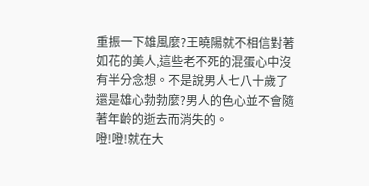重振一下雄風麼?王曉陽就不相信對著如花的美人,這些老不死的混蛋心中沒有半分念想。不是說男人七八十歲了還是雄心勃勃麼?男人的色心並不會隨著年齡的逝去而消失的。
噔!噔!就在大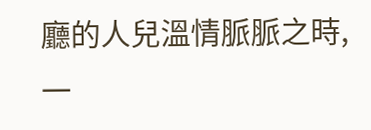廳的人兒溫情脈脈之時,一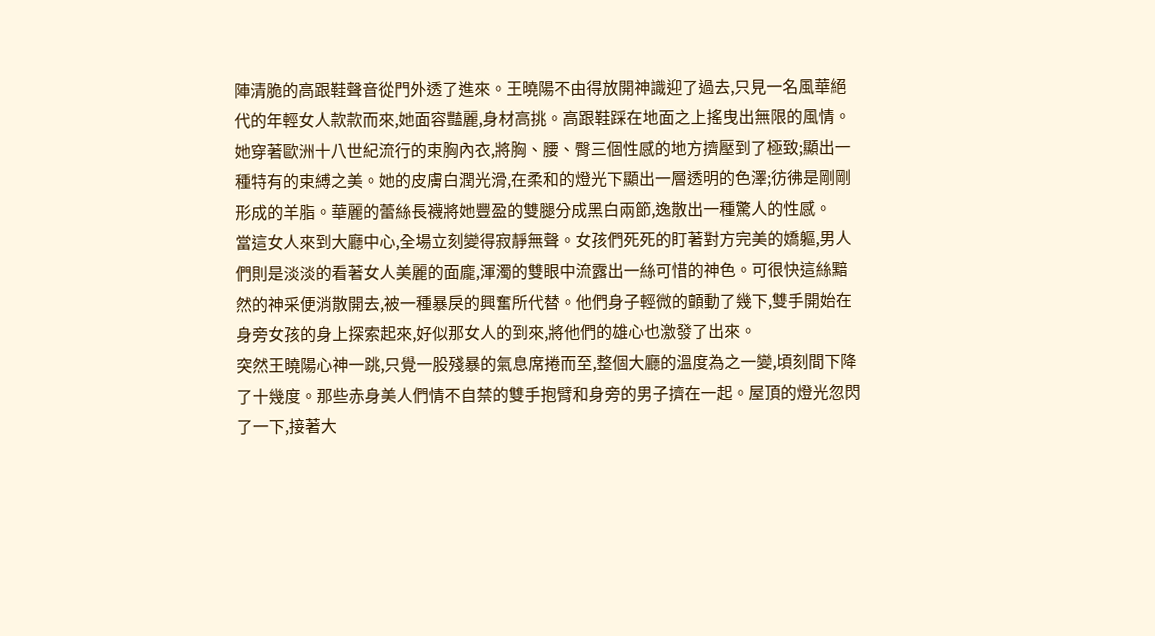陣清脆的高跟鞋聲音從門外透了進來。王曉陽不由得放開神識迎了過去,只見一名風華絕代的年輕女人款款而來,她面容豔麗,身材高挑。高跟鞋踩在地面之上搖曳出無限的風情。她穿著歐洲十八世紀流行的束胸內衣,將胸、腰、臀三個性感的地方擠壓到了極致;顯出一種特有的束縛之美。她的皮膚白潤光滑,在柔和的燈光下顯出一層透明的色澤;彷彿是剛剛形成的羊脂。華麗的蕾絲長襪將她豐盈的雙腿分成黑白兩節,逸散出一種驚人的性感。
當這女人來到大廳中心,全場立刻變得寂靜無聲。女孩們死死的盯著對方完美的嬌軀,男人們則是淡淡的看著女人美麗的面龐,渾濁的雙眼中流露出一絲可惜的神色。可很快這絲黯然的神采便消散開去,被一種暴戾的興奮所代替。他們身子輕微的顫動了幾下,雙手開始在身旁女孩的身上探索起來,好似那女人的到來,將他們的雄心也激發了出來。
突然王曉陽心神一跳,只覺一股殘暴的氣息席捲而至,整個大廳的溫度為之一變,頃刻間下降了十幾度。那些赤身美人們情不自禁的雙手抱臂和身旁的男子擠在一起。屋頂的燈光忽閃了一下,接著大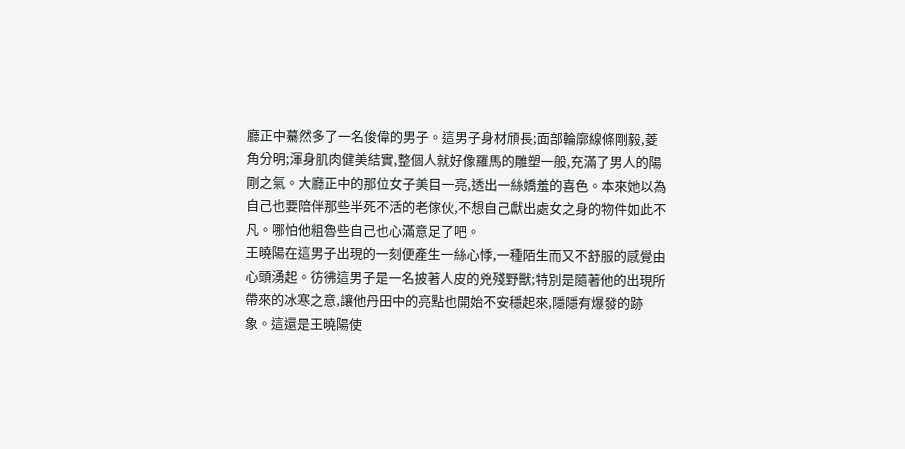廳正中驀然多了一名俊偉的男子。這男子身材頎長;面部輪廓線條剛毅,菱角分明;渾身肌肉健美結實,整個人就好像羅馬的雕塑一般,充滿了男人的陽剛之氣。大廳正中的那位女子美目一亮,透出一絲嬌羞的喜色。本來她以為自己也要陪伴那些半死不活的老傢伙,不想自己獻出處女之身的物件如此不凡。哪怕他粗魯些自己也心滿意足了吧。
王曉陽在這男子出現的一刻便產生一絲心悸,一種陌生而又不舒服的感覺由心頭湧起。彷彿這男子是一名披著人皮的兇殘野獸;特別是隨著他的出現所帶來的冰寒之意,讓他丹田中的亮點也開始不安穩起來,隱隱有爆發的跡象。這還是王曉陽使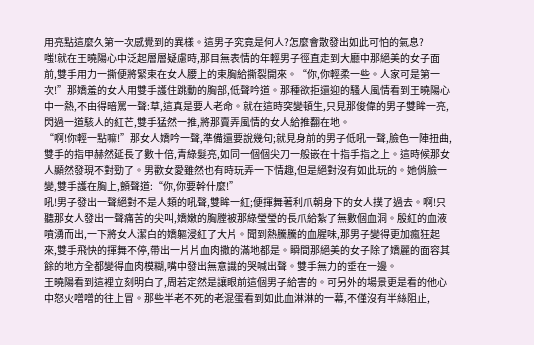用亮點這麼久第一次感覺到的異樣。這男子究竟是何人?怎麼會散發出如此可怕的氣息?
嗤!就在王曉陽心中泛起層層疑慮時,那目無表情的年輕男子徑直走到大廳中那絕美的女子面前,雙手用力一撕便將緊束在女人腰上的束胸給撕裂開來。“你,你輕柔一些。人家可是第一次!”那嬌羞的女人用雙手護住跳動的胸部,低聲吟道。那種欲拒還迎的騷人風情看到王曉陽心中一熱,不由得暗罵一聲:草,這真是要人老命。就在這時突變頓生,只見那俊偉的男子雙眸一亮,閃過一道駭人的紅芒,雙手猛然一推,將那賣弄風情的女人給推翻在地。
“啊!你輕一點嘛!”那女人嬌吟一聲,準備還要說幾句;就見身前的男子低吼一聲,臉色一陣扭曲,雙手的指甲赫然延長了數十倍,青綠髮亮,如同一個個尖刀一般嵌在十指手指之上。這時候那女人顯然發現不對勁了。男歡女愛雖然也有時玩弄一下情趣,但是絕對沒有如此玩的。她俏臉一變,雙手護在胸上,顫聲道:“你,你要幹什麼!”
吼!男子發出一聲絕對不是人類的吼聲,雙眸一紅;便揮舞著利爪朝身下的女人撲了過去。啊!只聽那女人發出一聲痛苦的尖叫,嬌嫩的胸膛被那綠瑩瑩的長爪給紮了無數個血洞。殷紅的血液噴湧而出,一下將女人潔白的嬌軀浸紅了大片。聞到熱騰騰的血腥味,那男子變得更加瘋狂起來,雙手飛快的揮舞不停,帶出一片片血肉撒的滿地都是。瞬間那絕美的女子除了嬌麗的面容其餘的地方全都變得血肉模糊,嘴中發出無意識的哭喊出聲。雙手無力的垂在一邊。
王曉陽看到這裡立刻明白了,周若定然是讓眼前這個男子給害的。可另外的場景更是看的他心中怒火噌噌的往上冒。那些半老不死的老混蛋看到如此血淋淋的一幕,不僅沒有半絲阻止,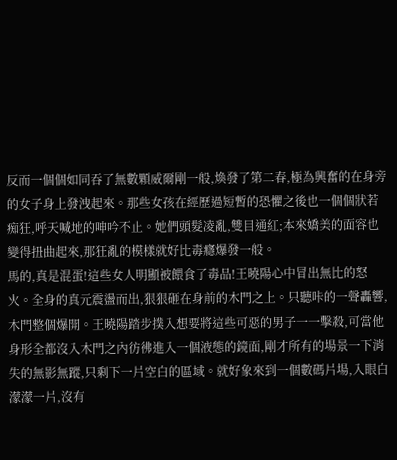反而一個個如同吞了無數顆威爾剛一般,煥發了第二春,極為興奮的在身旁的女子身上發洩起來。那些女孩在經歷過短暫的恐懼之後也一個個狀若痴狂,呼天喊地的呻吟不止。她們頭髮凌亂,雙目通紅;本來嬌美的面容也變得扭曲起來,那狂亂的模樣就好比毒癮爆發一般。
馬的,真是混蛋!這些女人明顯被餵食了毒品!王曉陽心中冒出無比的怒火。全身的真元震盪而出,狠狠砸在身前的木門之上。只聽咔的一聲轟響,木門整個爆開。王曉陽踏步撲入想要將這些可惡的男子一一擊殺,可當他身形全都沒入木門之內彷彿進入一個液態的鏡面,剛才所有的場景一下消失的無影無蹤,只剩下一片空白的區域。就好象來到一個數碼片場,入眼白濛濛一片,沒有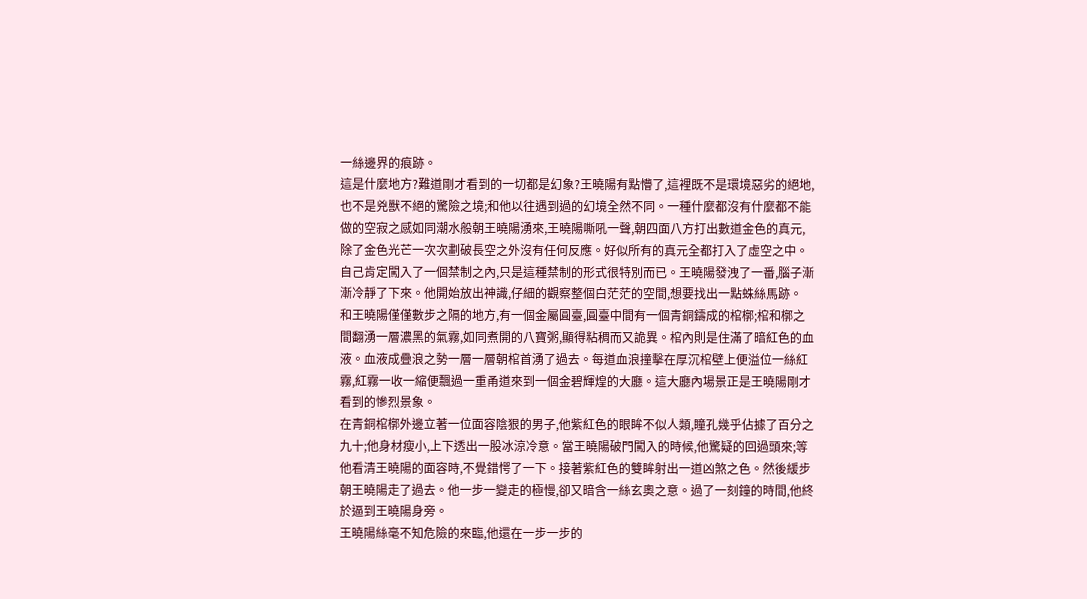一絲邊界的痕跡。
這是什麼地方?難道剛才看到的一切都是幻象?王曉陽有點懵了,這裡既不是環境惡劣的絕地,也不是兇獸不絕的驚險之境;和他以往遇到過的幻境全然不同。一種什麼都沒有什麼都不能做的空寂之感如同潮水般朝王曉陽湧來,王曉陽嘶吼一聲,朝四面八方打出數道金色的真元,除了金色光芒一次次劃破長空之外沒有任何反應。好似所有的真元全都打入了虛空之中。
自己肯定闖入了一個禁制之內,只是這種禁制的形式很特別而已。王曉陽發洩了一番,腦子漸漸冷靜了下來。他開始放出神識,仔細的觀察整個白茫茫的空間,想要找出一點蛛絲馬跡。
和王曉陽僅僅數步之隔的地方,有一個金屬圓臺,圓臺中間有一個青銅鑄成的棺槨;棺和槨之間翻湧一層濃黑的氣霧,如同煮開的八寶粥,顯得粘稠而又詭異。棺內則是住滿了暗紅色的血液。血液成疊浪之勢一層一層朝棺首湧了過去。每道血浪撞擊在厚沉棺壁上便溢位一絲紅霧,紅霧一收一縮便飄過一重甬道來到一個金碧輝煌的大廳。這大廳內場景正是王曉陽剛才看到的慘烈景象。
在青銅棺槨外邊立著一位面容陰狠的男子,他紫紅色的眼眸不似人類,瞳孔幾乎佔據了百分之九十;他身材瘦小,上下透出一股冰涼冷意。當王曉陽破門闖入的時候,他驚疑的回過頭來;等他看清王曉陽的面容時,不覺錯愕了一下。接著紫紅色的雙眸射出一道凶煞之色。然後緩步朝王曉陽走了過去。他一步一變走的極慢,卻又暗含一絲玄奧之意。過了一刻鐘的時間,他終於逼到王曉陽身旁。
王曉陽絲毫不知危險的來臨,他還在一步一步的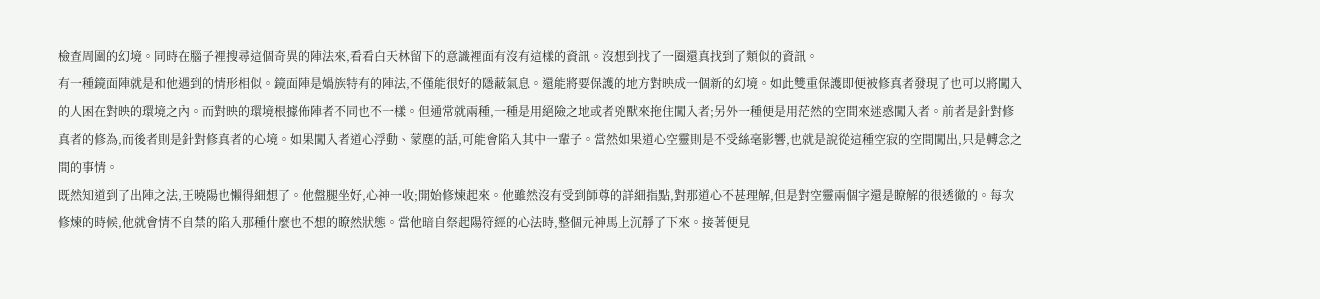檢查周圍的幻境。同時在腦子裡搜尋這個奇異的陣法來,看看白天林留下的意識裡面有沒有這樣的資訊。沒想到找了一圈還真找到了類似的資訊。
有一種鏡面陣就是和他遇到的情形相似。鏡面陣是媧族特有的陣法,不僅能很好的隱蔽氣息。還能將要保護的地方對映成一個新的幻境。如此雙重保護即便被修真者發現了也可以將闖入的人困在對映的環境之內。而對映的環境根據佈陣者不同也不一樣。但通常就兩種,一種是用絕險之地或者兇獸來拖住闖入者;另外一種便是用茫然的空間來迷惑闖入者。前者是針對修真者的修為,而後者則是針對修真者的心境。如果闖入者道心浮動、蒙塵的話,可能會陷入其中一輩子。當然如果道心空靈則是不受絲毫影響,也就是說從這種空寂的空間闖出,只是轉念之間的事情。
既然知道到了出陣之法,王曉陽也懶得細想了。他盤腿坐好,心神一收;開始修煉起來。他雖然沒有受到師尊的詳細指點,對那道心不甚理解,但是對空靈兩個字還是瞭解的很透徹的。每次修煉的時候,他就會情不自禁的陷入那種什麼也不想的瞭然狀態。當他暗自祭起陽符經的心法時,整個元神馬上沉靜了下來。接著便見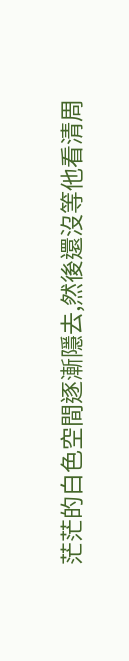茫茫的白色空間逐漸隱去,然後還沒等他看清周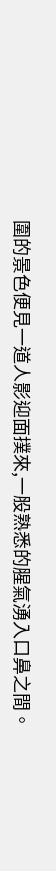圍的景色便見一道人影迎面撲來,一股熟悉的腥氣湧入口鼻之間。